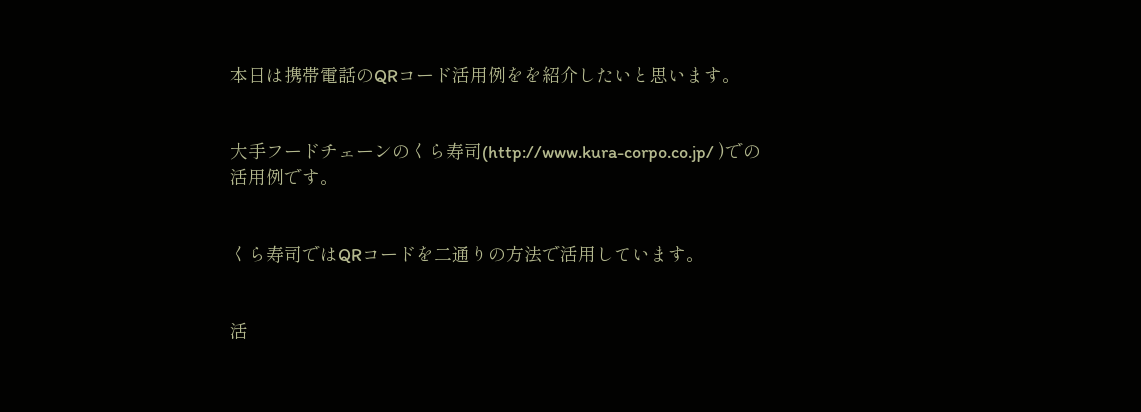本日は携帯電話のQRコード活用例をを紹介したいと思います。


大手フードチェーンのくら寿司(http://www.kura-corpo.co.jp/ )での活用例です。


くら寿司ではQRコードを二通りの方法で活用しています。


活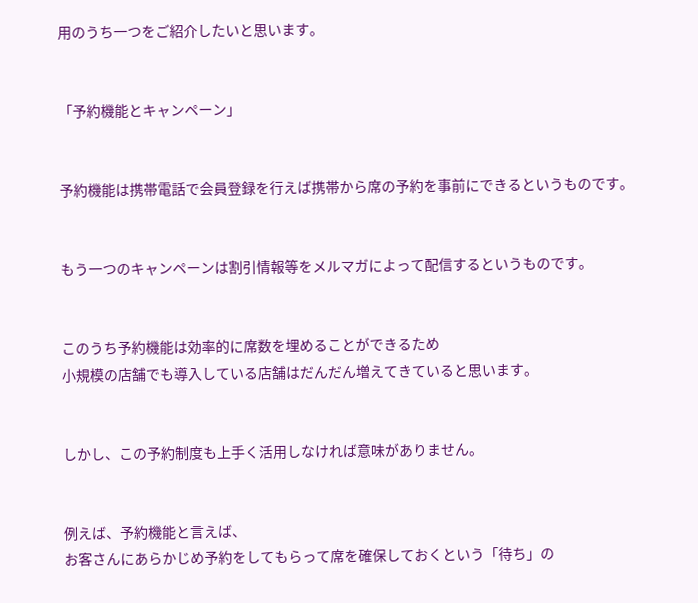用のうち一つをご紹介したいと思います。


「予約機能とキャンペーン」


予約機能は携帯電話で会員登録を行えば携帯から席の予約を事前にできるというものです。


もう一つのキャンペーンは割引情報等をメルマガによって配信するというものです。


このうち予約機能は効率的に席数を埋めることができるため
小規模の店舗でも導入している店舗はだんだん増えてきていると思います。


しかし、この予約制度も上手く活用しなければ意味がありません。


例えば、予約機能と言えば、
お客さんにあらかじめ予約をしてもらって席を確保しておくという「待ち」の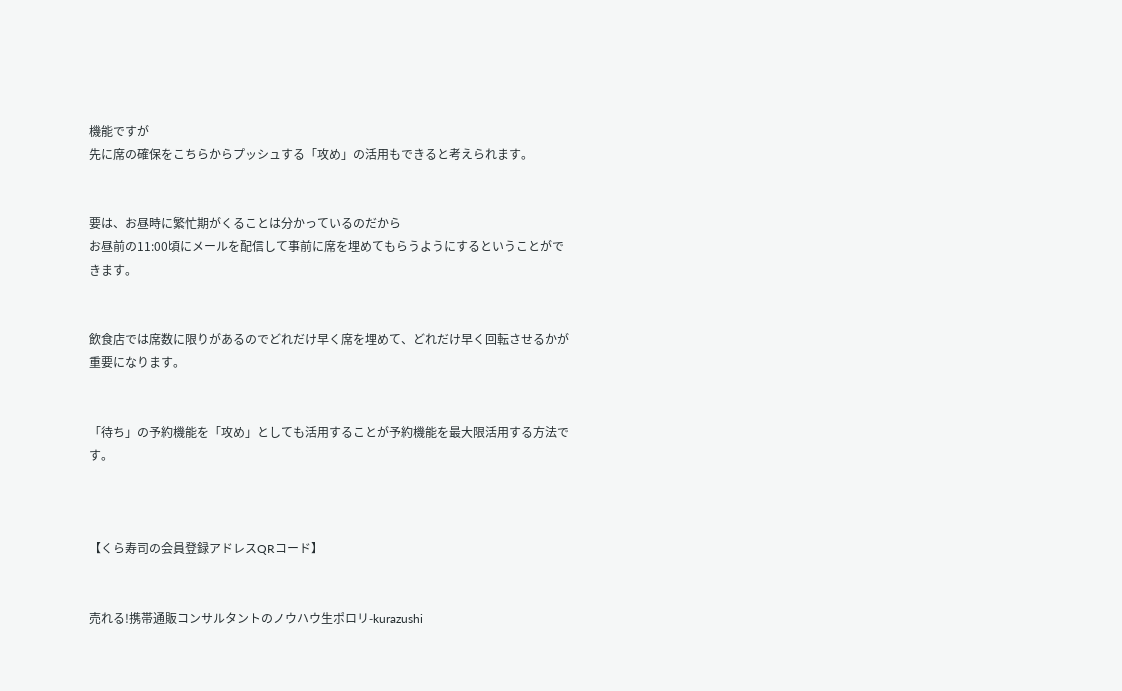機能ですが
先に席の確保をこちらからプッシュする「攻め」の活用もできると考えられます。


要は、お昼時に繁忙期がくることは分かっているのだから
お昼前の11:00頃にメールを配信して事前に席を埋めてもらうようにするということができます。


飲食店では席数に限りがあるのでどれだけ早く席を埋めて、どれだけ早く回転させるかが重要になります。


「待ち」の予約機能を「攻め」としても活用することが予約機能を最大限活用する方法です。



【くら寿司の会員登録アドレスQRコード】


売れる!携帯通販コンサルタントのノウハウ生ポロリ-kurazushi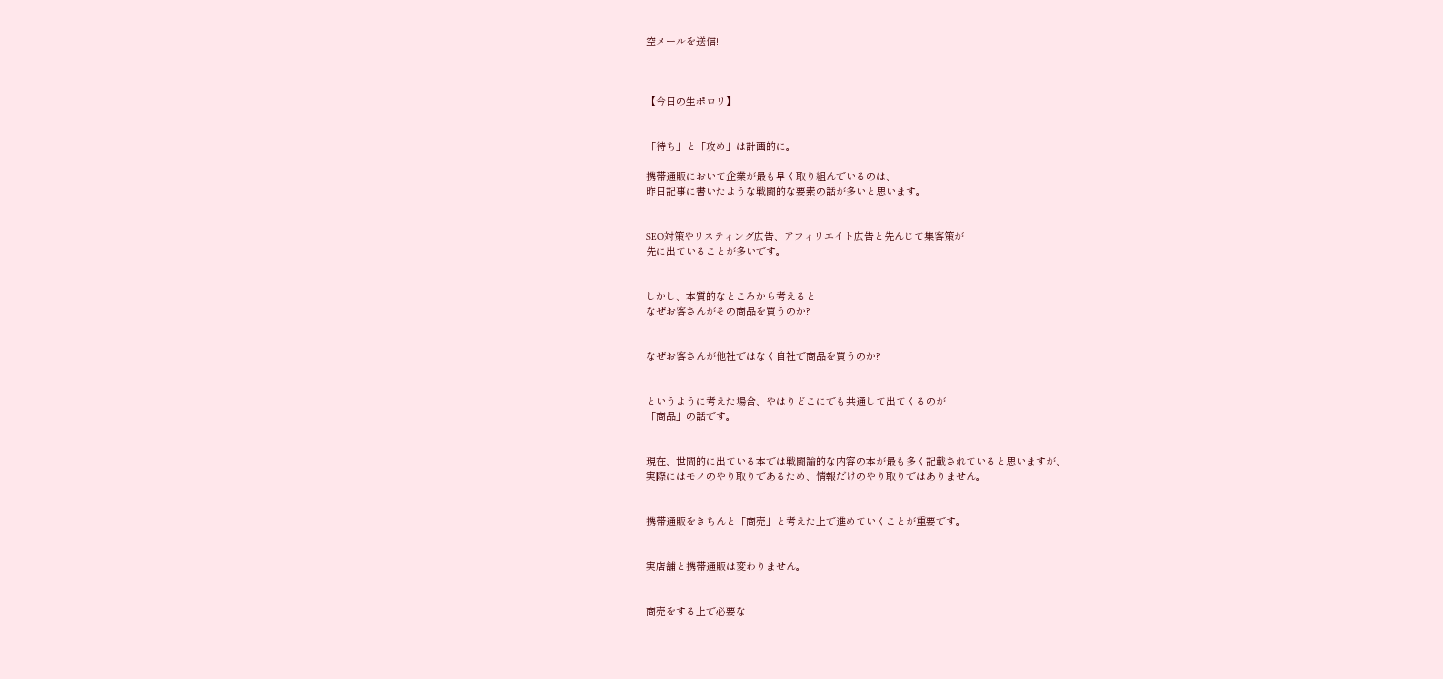空メールを送信!



【今日の生ポロリ】


「待ち」と「攻め」は計画的に。

携帯通販において企業が最も早く取り組んでいるのは、
昨日記事に書いたような戦闘的な要素の話が多いと思います。


SEO対策やリスティング広告、アフィリエイト広告と先んじて集客策が
先に出ていることが多いです。


しかし、本質的なところから考えると
なぜお客さんがその商品を買うのか?


なぜお客さんが他社ではなく自社で商品を買うのか?


というように考えた場合、やはりどこにでも共通して出てくるのが
「商品」の話です。


現在、世間的に出ている本では戦闘論的な内容の本が最も多く記載されていると思いますが、
実際にはモノのやり取りであるため、情報だけのやり取りではありません。


携帯通販をきちんと「商売」と考えた上で進めていくことが重要です。


実店舗と携帯通販は変わりません。


商売をする上で必要な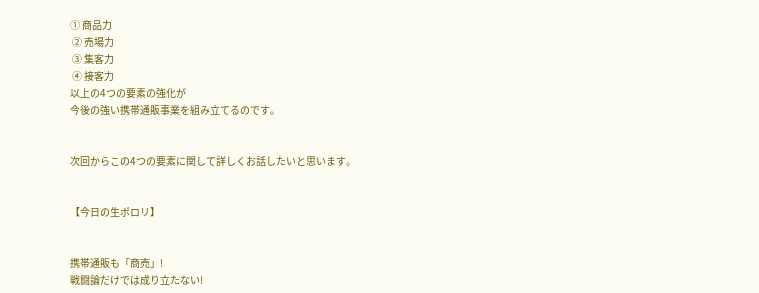① 商品力
 ② 売場力
 ③ 集客力
 ④ 接客力
以上の4つの要素の強化が
今後の強い携帯通販事業を組み立てるのです。


次回からこの4つの要素に関して詳しくお話したいと思います。


【今日の生ポロリ】


携帯通販も「商売」!
戦闘論だけでは成り立たない!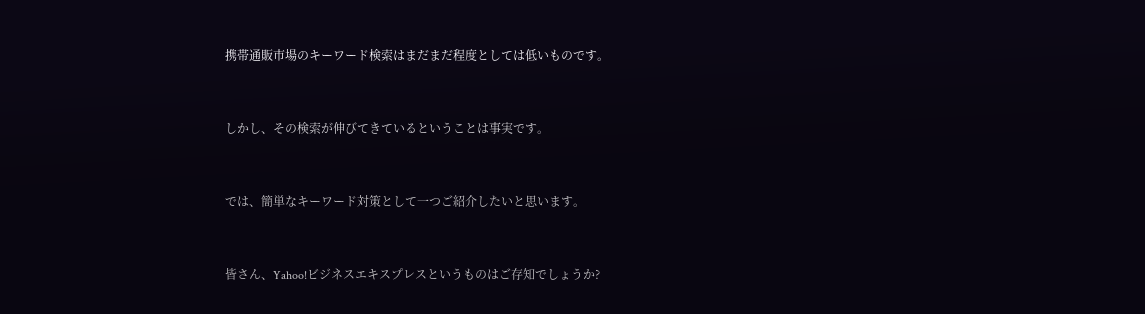携帯通販市場のキーワード検索はまだまだ程度としては低いものです。


しかし、その検索が伸びてきているということは事実です。


では、簡単なキーワード対策として一つご紹介したいと思います。


皆さん、Yahoo!ビジネスエキスプレスというものはご存知でしょうか?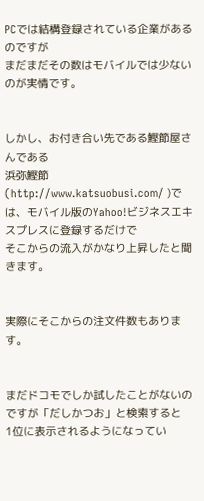PCでは結構登録されている企業があるのですが
まだまだその数はモバイルでは少ないのが実情です。


しかし、お付き合い先である鰹節屋さんである
浜弥鰹節(http://www.katsuobusi.com/ )では、モバイル版のYahoo!ビジネスエキスプレスに登録するだけで
そこからの流入がかなり上昇したと聞きます。


実際にそこからの注文件数もあります。


まだドコモでしか試したことがないのですが「だしかつお」と検索すると
1位に表示されるようになってい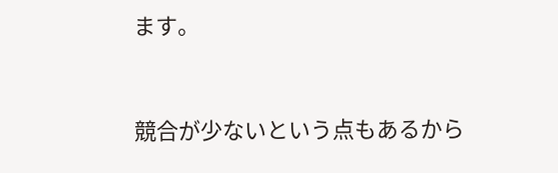ます。


競合が少ないという点もあるから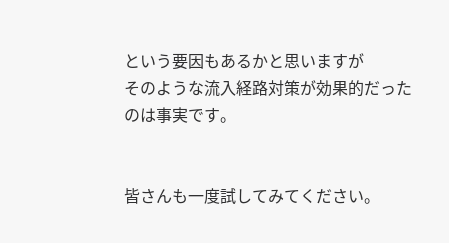という要因もあるかと思いますが
そのような流入経路対策が効果的だったのは事実です。


皆さんも一度試してみてください。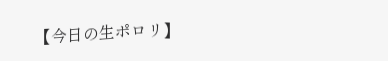【今日の生ポロリ】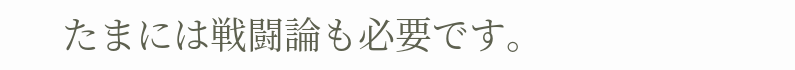たまには戦闘論も必要です。